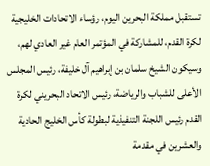تستقبل مملكة البحرين اليوم، رؤساء الاتحادات الخليجية لكرة القدم، للمشاركة في المؤتمر العام غير العادي لهم، وسيكون الشيخ سلمان بن إبراهيم آل خليفة، رئيس المجلس الأعلى للشباب والرياضة، رئيس الاتحاد البحريني لكرة القدم رئيس اللجنة التنفيذية لبطولة كأس الخليج الحادية والعشرين في مقدمة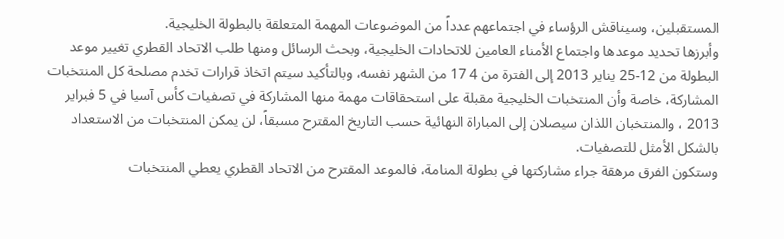المستقبلين، وسيناقش الرؤساء في اجتماعهم عدداً من الموضوعات المهمة المتعلقة بالبطولة الخليجية.
وأبرزها تحديد موعدها واجتماع الأمناء العامين للاتحادات الخليجية، وبحث الرسائل ومنها طلب الاتحاد القطري تغيير موعد البطولة من 12-25 يناير 2013 إلى الفترة من 4 17 من الشهر نفسه، وبالتأكيد سيتم اتخاذ قرارات تخدم مصلحة كل المنتخبات المشاركة، خاصة وأن المنتخبات الخليجية مقبلة على استحقاقات مهمة منها المشاركة في تصفيات كأس آسيا في 5 فبراير 2013 ، والمنتخبان اللذان سيصلان إلى المباراة النهائية حسب التاريخ المقترح مسبقاً، لن يمكن المنتخبات من الاستعداد بالشكل الأمثل للتصفيات.
وستكون الفرق مرهقة جراء مشاركتها في بطولة المنامة، فالموعد المقترح من الاتحاد القطري يعطي المنتخبات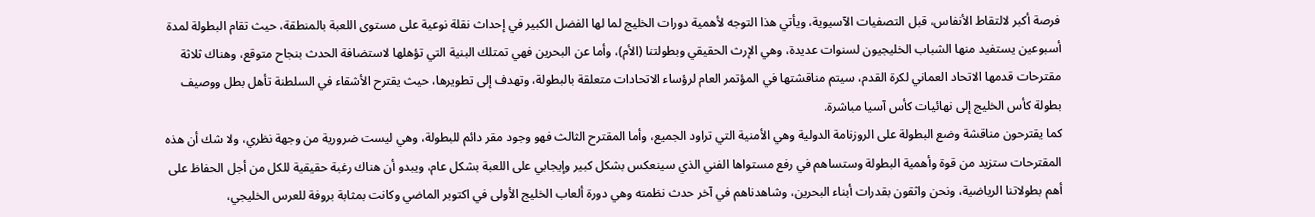فرصة أكبر لالتقاط الأنفاس، قبل التصفيات الآسيوية، ويأتي هذا التوجه لأهمية دورات الخليج لما لها الفضل الكبير في إحداث نقلة نوعية على مستوى اللعبة بالمنطقة، حيث تقام البطولة لمدة أسبوعين يستفيد منها الشباب الخليجيون لسنوات عديدة، وهي الإرث الحقيقي وبطولتنا (الأم)، وأما عن البحرين فهي تمتلك البنية التي تؤهلها لاستضافة الحدث بنجاح متوقع، وهناك ثلاثة مقترحات قدمها الاتحاد العماني لكرة القدم، سيتم مناقشتها في المؤتمر العام لرؤساء الاتحادات متعلقة بالبطولة، وتهدف إلى تطويرها، حيث يقترح الأشقاء في السلطنة تأهل بطل ووصيف بطولة كأس الخليج إلى نهائيات كأس آسيا مباشرة.
كما يقترحون مناقشة وضع البطولة على الروزنامة الدولية وهي الأمنية التي تراود الجميع، وأما المقترح الثالث فهو وجود مقر دائم للبطولة، وهي ليست ضرورية من وجهة نظري، ولا شك أن هذه المقترحات ستزيد من قوة وأهمية البطولة وستساهم في رفع مستواها الفني الذي سينعكس بشكل كبير وإيجابي على اللعبة بشكل عام، ويبدو أن هناك رغبة حقيقية للكل من أجل الحفاظ على أهم بطولاتنا الرياضية، ونحن واثقون بقدرات أبناء البحرين، وشاهدناهم في آخر حدث نظمته وهي دورة ألعاب الخليج الأولى في اكتوبر الماضي وكانت بمثابة بروفة للعرس الخليجي،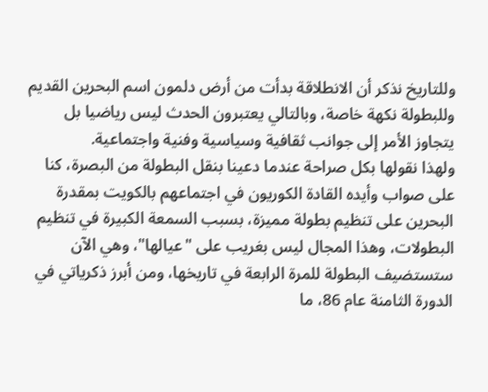وللتاريخ نذكر أن الانطلاقة بدأت من أرض دلمون اسم البحرين القديم وللبطولة نكهة خاصة، وبالتالي يعتبرون الحدث ليس رياضيا بل يتجاوز الأمر إلى جوانب ثقافية وسياسية وفنية واجتماعية.
ولهذا نقولها بكل صراحة عندما دعينا بنقل البطولة من البصرة، كنا على صواب وأيده القادة الكوريون في اجتماعهم بالكويت بمقدرة البحرين على تنظيم بطولة مميزة، بسبب السمعة الكبيرة في تنظيم البطولات، وهذا المجال ليس بغريب على "عيالها"، وهي الآن ستستضيف البطولة للمرة الرابعة في تاريخها، ومن أبرز ذكرياتي في الدورة الثامنة عام 86، ما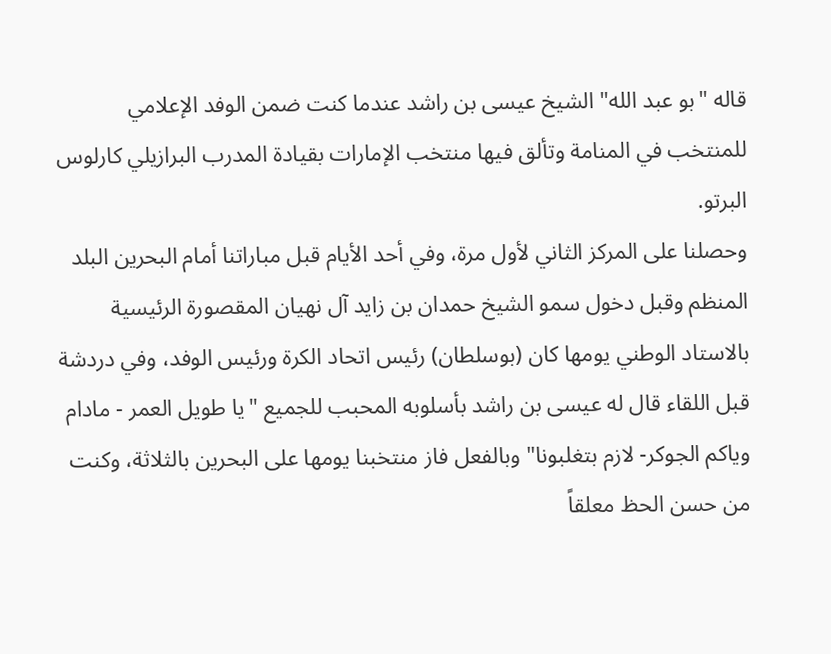قاله "بو عبد الله" الشيخ عيسى بن راشد عندما كنت ضمن الوفد الإعلامي للمنتخب في المنامة وتألق فيها منتخب الإمارات بقيادة المدرب البرازيلي كارلوس البرتو.
وحصلنا على المركز الثاني لأول مرة، وفي أحد الأيام قبل مباراتنا أمام البحرين البلد المنظم وقبل دخول سمو الشيخ حمدان بن زايد آل نهيان المقصورة الرئيسية بالاستاد الوطني يومها كان (بوسلطان) رئيس اتحاد الكرة ورئيس الوفد، وفي دردشة قبل اللقاء قال له عيسى بن راشد بأسلوبه المحبب للجميع "يا طويل العمر - مادام وياكم الجوكر- لازم بتغلبونا" وبالفعل فاز منتخبنا يومها على البحرين بالثلاثة، وكنت من حسن الحظ معلقاً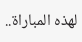لهذه المباراة..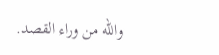والله من وراء القصد.